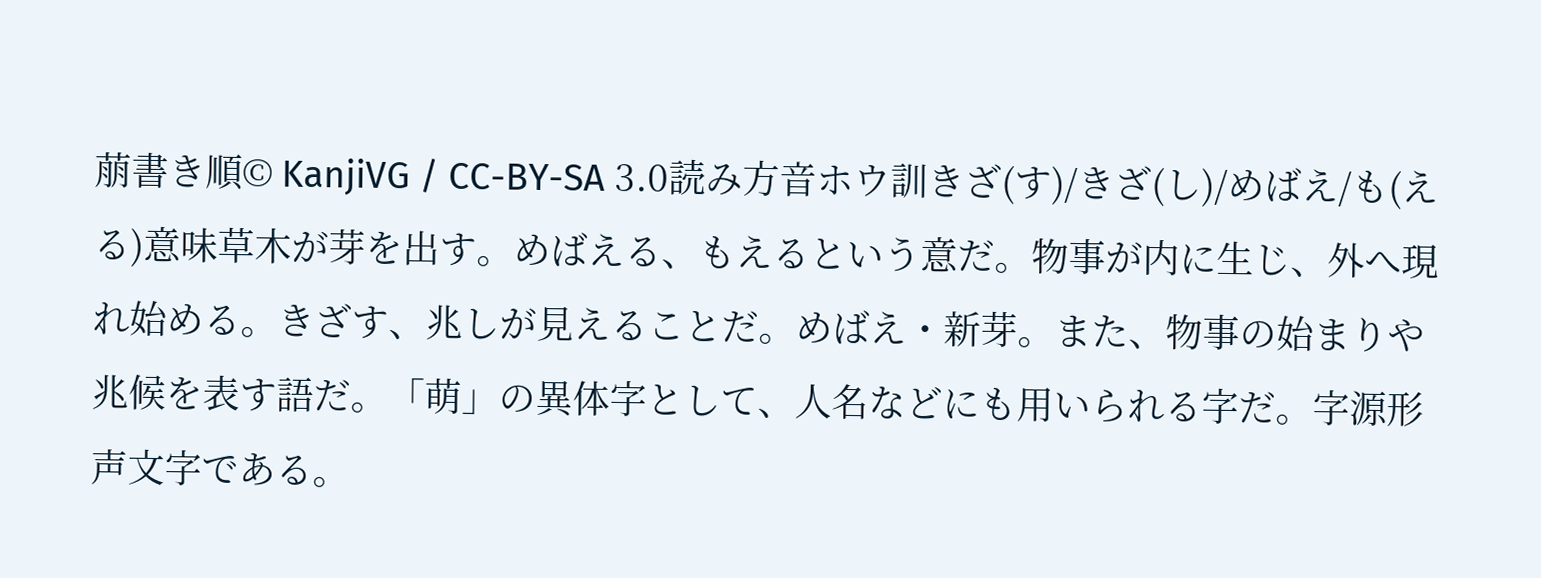萠書き順© KanjiVG / CC-BY-SA 3.0読み方音ホウ訓きざ(す)/きざ(し)/めばえ/も(える)意味草木が芽を出す。めばえる、もえるという意だ。物事が内に生じ、外へ現れ始める。きざす、兆しが見えることだ。めばえ・新芽。また、物事の始まりや兆候を表す語だ。「萌」の異体字として、人名などにも用いられる字だ。字源形声文字である。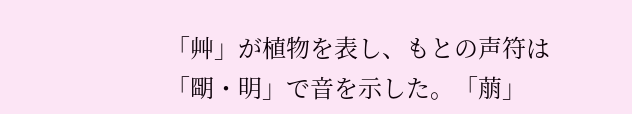「艸」が植物を表し、もとの声符は「朙・明」で音を示した。「萠」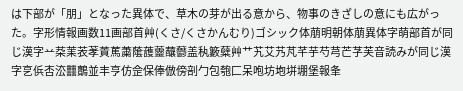は下部が「朋」となった異体で、草木の芽が出る意から、物事のきざしの意にも広がった。字形情報画数11画部首艸(くさ/くさかんむり)ゴシック体萠明朝体萠異体字萌部首が同じ漢字䒑䒳䒹䒾䓔䔈䔍䔥䕃䕶䖅䖆䖇盖秇籔糵艸艹艽艾艿芃芊芋芍芎芒芓芙音読みが同じ漢字㐔㑟㕻㳒䨻䴐並丰亨仿佱保俸倣傍剖勹包匏匚呆咆坊垉垪堋堡報夆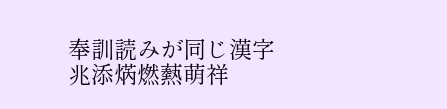奉訓読みが同じ漢字兆添焫燃爇萌祥